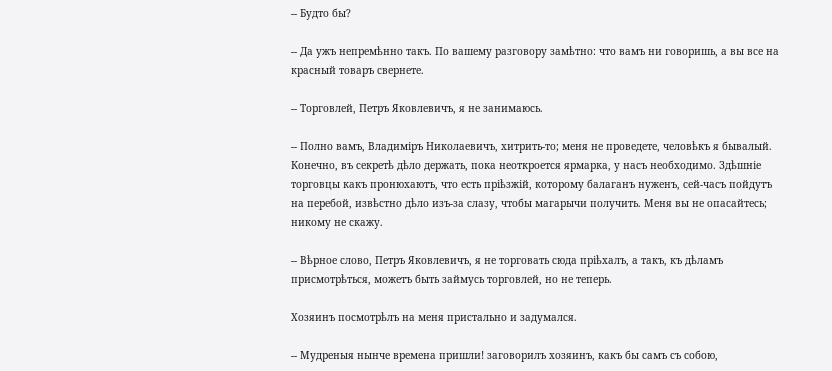-- Будто бы?

-- Да ужъ непремѣнно такъ. По вашему разговору замѣтно: что вамъ ни говоришь, а вы все на красный товаръ свернете.

-- Торговлей, Петръ Яковлевичъ, я не занимаюсь.

-- Полно вамъ, Владиміръ Николаевичъ, хитрить-то; меня не проведете, человѣкъ я бывалый. Конечно, въ секретѣ дѣло держать, пока неоткроется ярмарка, у насъ необходимо. Здѣшніе торговцы какъ пронюхаютъ, что есть пріѣзжій, которому балаганъ нуженъ, сей-часъ пойдутъ на перебой, извѣстно дѣло изъ-за слазу, чтобы магарычи получить. Меня вы не опасайтесь; никому не скажу.

-- Вѣрное слово, Петръ Яковлевичъ, я не торговать сюда пріѣхалъ, а такъ, къ дѣламъ присмотрѣться, можетъ быть займусь торговлей, но не теперь.

Хозяинъ посмотрѣлъ на меня пристально и задумался.

-- Мудреныя нынче времена пришли! заговорилъ хозяинъ, какъ бы самъ съ собою,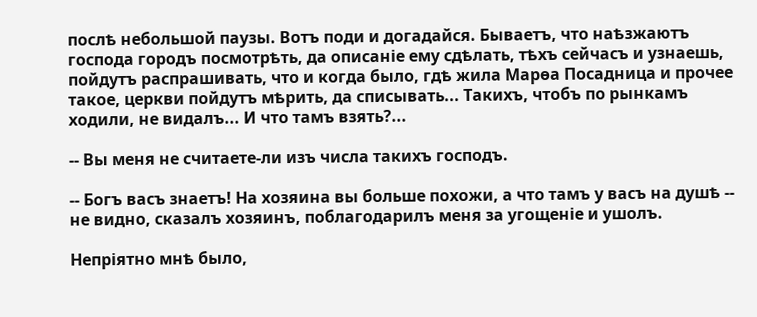послѣ небольшой паузы. Вотъ поди и догадайся. Бываетъ, что наѣзжаютъ господа городъ посмотрѣть, да описаніе ему сдѣлать, тѣхъ сейчасъ и узнаешь, пойдутъ распрашивать, что и когда было, гдѣ жила Марѳа Посадница и прочее такое, церкви пойдутъ мѣрить, да списывать... Такихъ, чтобъ по рынкамъ ходили, не видалъ... И что тамъ взять?...

-- Вы меня не считаете-ли изъ числа такихъ господъ.

-- Богъ васъ знаетъ! На хозяина вы больше похожи, а что тамъ у васъ на душѣ -- не видно, сказалъ хозяинъ, поблагодарилъ меня за угощеніе и ушолъ.

Непріятно мнѣ было,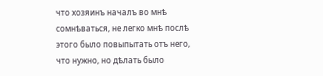что хозяинъ началъ во мнѣ сомнѣваться, не легко мнѣ послѣ этого было повыпытать отъ него, что нужно, но дѣлать было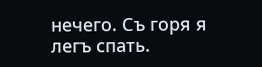нечего. Съ горя я легъ спать.